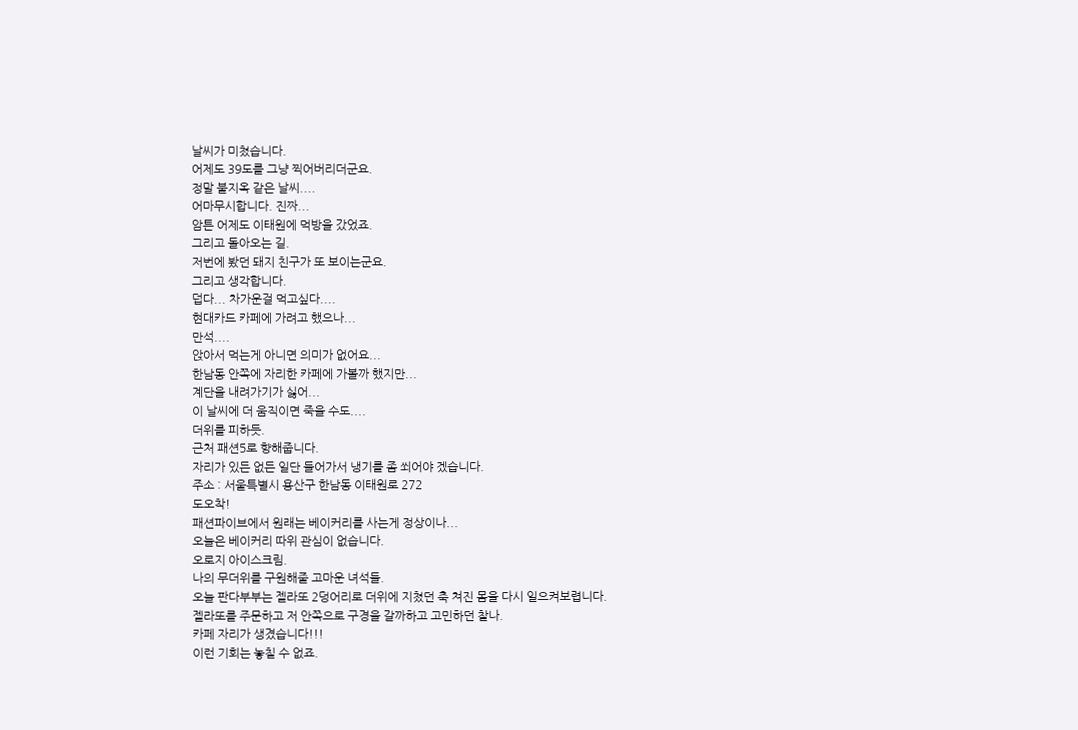날씨가 미쳤습니다.
어제도 39도를 그냥 찍어버리더군요.
정말 불지옥 같은 날씨....
어마무시합니다. 진짜...
암튼 어제도 이태원에 먹방을 갔었죠.
그리고 돌아오는 길.
저번에 봤던 돼지 친구가 또 보이는군요.
그리고 생각합니다.
덥다... 차가운걸 먹고싶다....
현대카드 카페에 가려고 했으나...
만석....
앉아서 먹는게 아니면 의미가 없어요...
한남동 안쪽에 자리한 카페에 가볼까 했지만...
계단을 내려가기가 싫어...
이 날씨에 더 움직이면 죽을 수도....
더위를 피하듯.
근처 패션5로 향해줍니다.
자리가 있든 없든 일단 들어가서 냉기를 좀 쐬어야 겠습니다.
주소 : 서울특별시 용산구 한남동 이태원로 272
도오착!
패션파이브에서 원래는 베이커리를 사는게 정상이나...
오늘은 베이커리 따위 관심이 없습니다.
오로지 아이스크림.
나의 무더위를 구원해줄 고마운 녀석들.
오늘 판다부부는 젤라또 2덩어리로 더위에 지쳤던 축 쳐진 몸을 다시 일으켜보렵니다.
젤라또를 주문하고 저 안쪽으로 구경을 갈까하고 고민하던 찰나.
카페 자리가 생겼습니다!!!
이런 기회는 놓칠 수 없죠.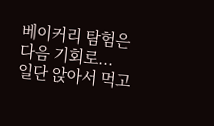베이커리 탐험은 다음 기회로...
일단 앉아서 먹고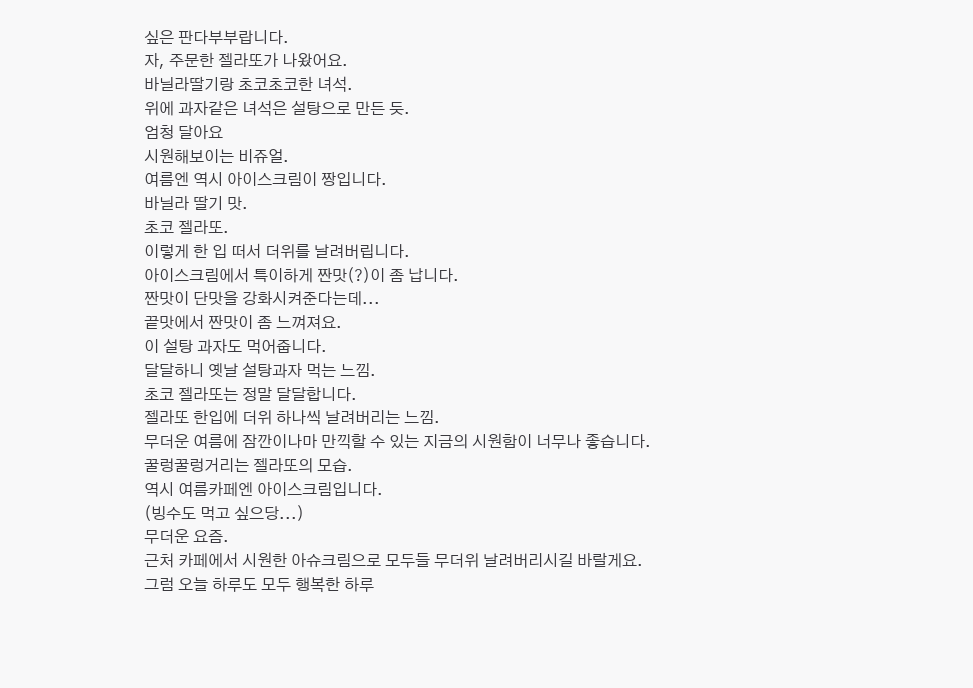싶은 판다부부랍니다.
자, 주문한 젤라또가 나왔어요.
바닐라딸기랑 초코초코한 녀석.
위에 과자같은 녀석은 설탕으로 만든 듯.
엄청 달아요
시원해보이는 비쥬얼.
여름엔 역시 아이스크림이 짱입니다.
바닐라 딸기 맛.
초코 젤라또.
이렇게 한 입 떠서 더위를 날려버립니다.
아이스크림에서 특이하게 짠맛(?)이 좀 납니다.
짠맛이 단맛을 강화시켜준다는데...
끝맛에서 짠맛이 좀 느껴져요.
이 설탕 과자도 먹어줍니다.
달달하니 옛날 설탕과자 먹는 느낌.
초코 젤라또는 정말 달달합니다.
젤라또 한입에 더위 하나씩 날려버리는 느낌.
무더운 여름에 잠깐이나마 만끽할 수 있는 지금의 시원함이 너무나 좋습니다.
꿀렁꿀렁거리는 젤라또의 모습.
역시 여름카페엔 아이스크림입니다.
(빙수도 먹고 싶으당...)
무더운 요즘.
근처 카페에서 시원한 아슈크림으로 모두들 무더위 날려버리시길 바랄게요.
그럼 오늘 하루도 모두 행복한 하루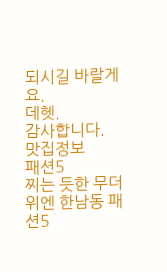되시길 바랄게요.
데헷.
감사합니다.
맛집정보
패션5
찌는 듯한 무더위엔 한남동 패션5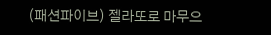(패션파이브) 젤라또로 마무으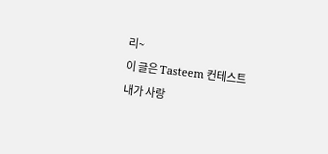리~
이 글은 Tasteem 컨테스트
내가 사랑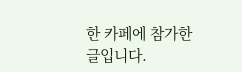한 카페에 참가한 글입니다.